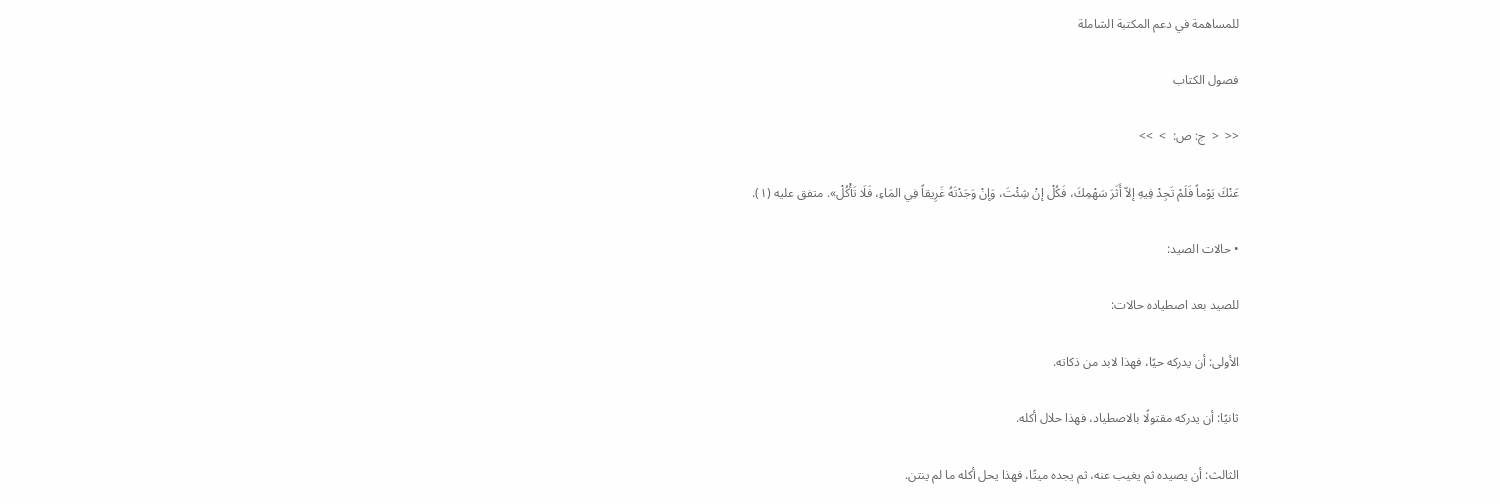للمساهمة في دعم المكتبة الشاملة

فصول الكتاب

<<  <  ج: ص:  >  >>

عَنْكَ يَوْماً فَلَمْ تَجِدْ فِيهِ إلاّ أَثَرَ سَهْمِكَ، فَكُلْ إنْ شِئْتَ، وَإنْ وَجَدْتَهُ غَرِيقاً فِي المَاءِ، فَلَا تَأْكُلْ». متفق عليه (١).

• حالات الصيد:

للصيد بعد اصطياده حالات:

الأولى: أن يدركه حيًا، فهذا لابد من ذكاته.

ثانيًا: أن يدركه مقتولًا بالاصطياد، فهذا حلال أكله.

الثالث: أن يصيده ثم يغيب عنه، ثم يجده ميتًا، فهذا يحل أكله ما لم ينتن.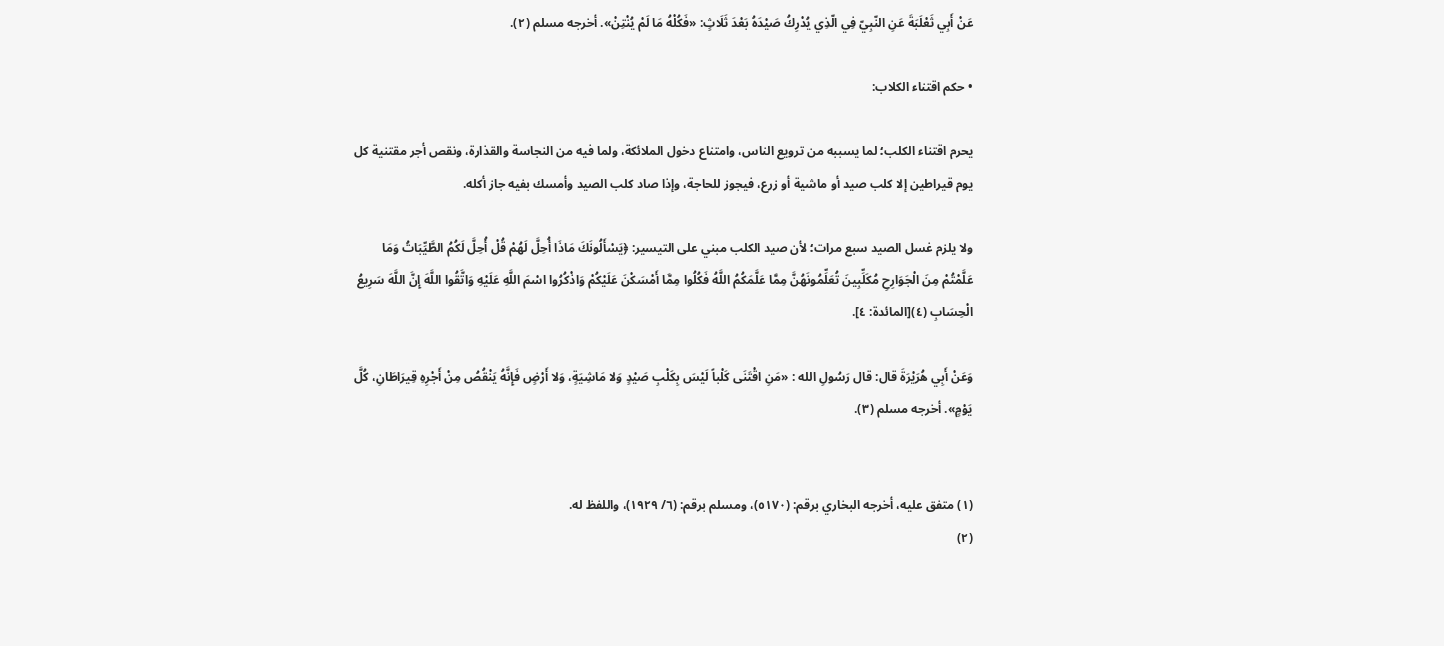عَنْ أَبِي ثَعْلَبَةَ عَنِ النّبِيّ فِي الّذِي يُدْرِكُ صَيْدَهُ بَعْدَ ثَلَاثٍ: «فَكُلْهُ مَا لَمْ يُنْتِنْ». أخرجه مسلم (٢).

• حكم اقتناء الكلاب:

يحرم اقتناء الكلب؛ لما يسببه من ترويع الناس، وامتناع دخول الملائكة، ولما فيه من النجاسة والقذارة، ونقص أجر مقتنية كل يوم قيراطين إلا كلب صيد أو ماشية أو زرع، فيجوز للحاجة، وإذا صاد كلب الصيد وأمسك بفيه جاز أكله.

ولا يلزم غسل الصيد سبع مرات؛ لأن صيد الكلب مبني على التيسير: ﴿يَسْأَلُونَكَ مَاذَا أُحِلَّ لَهُمْ قُلْ أُحِلَّ لَكُمُ الطَّيِّبَاتُ وَمَا عَلَّمْتُمْ مِنَ الْجَوَارِحِ مُكَلِّبِينَ تُعَلِّمُونَهُنَّ مِمَّا عَلَّمَكُمُ اللَّهُ فَكُلُوا مِمَّا أَمْسَكْنَ عَلَيْكُمْ وَاذْكُرُوا اسْمَ اللَّهِ عَلَيْهِ وَاتَّقُوا اللَّهَ إِنَّ اللَّهَ سَرِيعُ الْحِسَابِ (٤)[المائدة: ٤].

وَعَنْ أَبِي هُرَيْرَةَ قال: قال رَسُولِ الله : «مَنِ اقْتَنَى كَلْباً لَيْسَ بِكَلْبِ صَيْدٍ وَلا مَاشِيَةٍ، وَلا أَرْضٍ فَإِنَّهُ يَنْقُصُ مِنْ أَجْرِهِ قِيرَاطَانِ، كُلَّ يَوْمٍ». أخرجه مسلم (٣).


(١) متفق عليه، أخرجه البخاري برقم: (٥١٧٠)، ومسلم برقم: (٦/ ١٩٢٩)، واللفظ له.
(٢)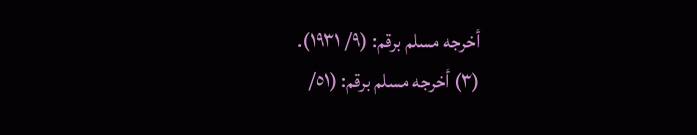أخرجه مسلم برقم: (٩/ ١٩٣١).
(٣) أخرجه مسلم برقم: (٥١/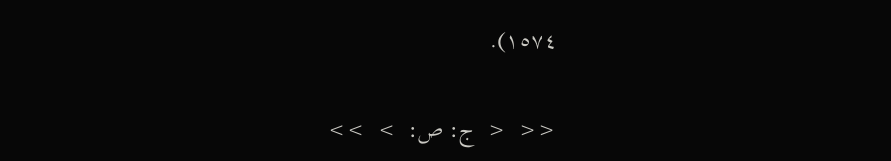١٥٧٤).

<<  <  ج: ص:  >  >>